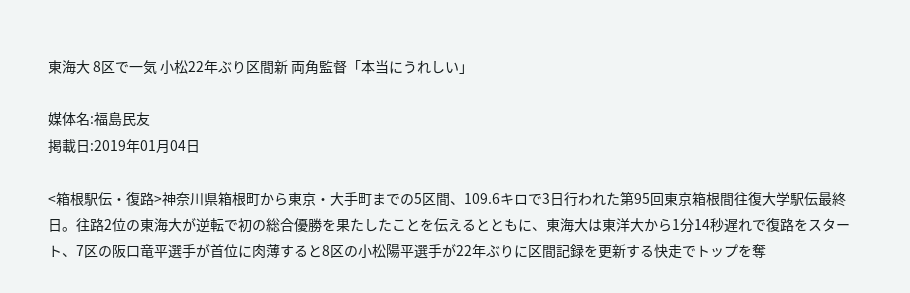東海大 8区で一気 小松22年ぶり区間新 両角監督「本当にうれしい」

媒体名:福島民友
掲載日:2019年01月04日

<箱根駅伝・復路>神奈川県箱根町から東京・大手町までの5区間、109.6キロで3日行われた第95回東京箱根間往復大学駅伝最終日。往路2位の東海大が逆転で初の総合優勝を果たしたことを伝えるとともに、東海大は東洋大から1分14秒遅れで復路をスタート、7区の阪口竜平選手が首位に肉薄すると8区の小松陽平選手が22年ぶりに区間記録を更新する快走でトップを奪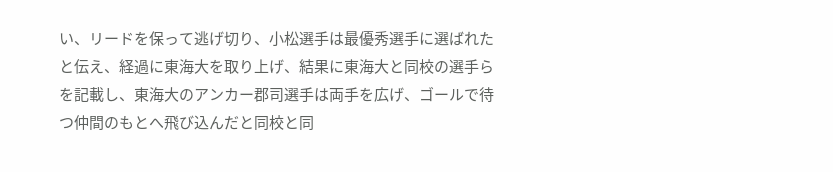い、リードを保って逃げ切り、小松選手は最優秀選手に選ばれたと伝え、経過に東海大を取り上げ、結果に東海大と同校の選手らを記載し、東海大のアンカー郡司選手は両手を広げ、ゴールで待つ仲間のもとへ飛び込んだと同校と同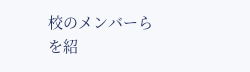校のメンバーらを紹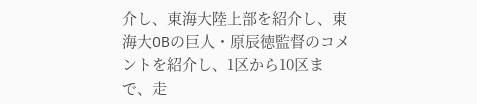介し、東海大陸上部を紹介し、東海大OBの巨人・原辰徳監督のコメントを紹介し、1区から10区まで、走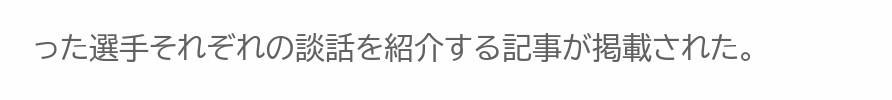った選手それぞれの談話を紹介する記事が掲載された。